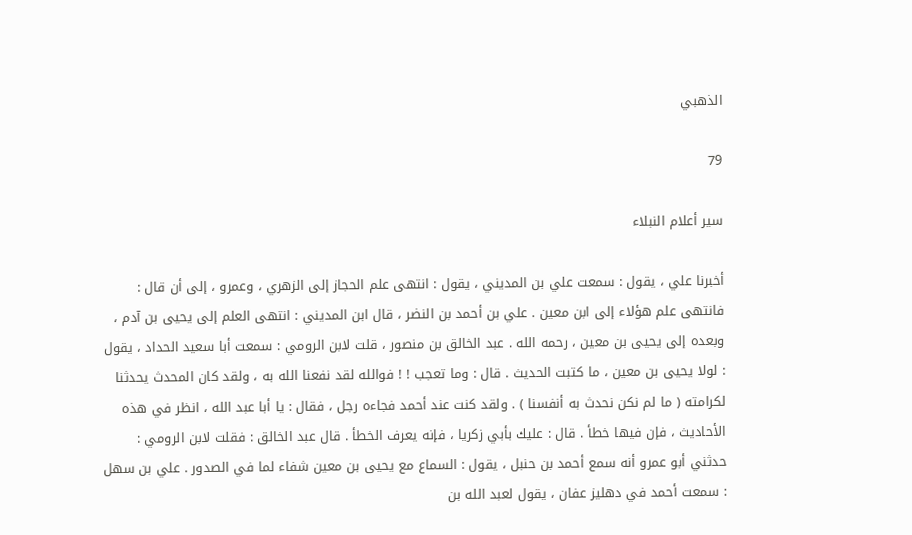الذهبي

79

سير أعلام النبلاء

أخبرنا علي ، يقول : سمعت علي بن المديني ، يقول : انتهى علم الحجاز إلى الزهري ، وعمرو ، إلى أن قال : فانتهى علم هؤلاء إلى ابن معين . علي بن أحمد بن النضر ، قال ابن المديني : انتهى العلم إلى يحيى بن آدم ، وبعده إلى يحيى بن معين ، رحمه الله . عبد الخالق بن منصور ، قلت لابن الرومي : سمعت أبا سعيد الحداد ، يقول : لولا يحيى بن معين ، ما كتبت الحديث . قال : وما تعجب ! ! فوالله لقد نفعنا الله به ، ولقد كان المحدث يحدثنا لكرامته ( ما لم نكن نحدث به أنفسنا ) . ولقد كنت عند أحمد فجاءه رجل ، فقال : يا أبا عبد الله ، انظر في هذه الأحاديث ، فإن فيها خطأ . قال : عليك بأبي زكريا ، فإنه يعرف الخطأ . قال عبد الخالق : فقلت لابن الرومي : حدثني أبو عمرو أنه سمع أحمد بن حنبل ، يقول : السماع مع يحيى بن معين شفاء لما في الصدور . علي بن سهل : سمعت أحمد في دهليز عفان ، يقول لعبد الله بن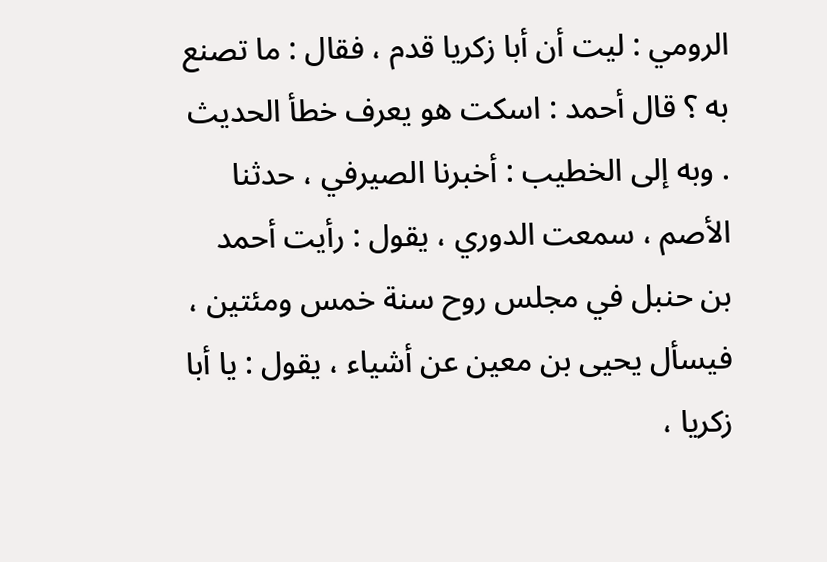الرومي : ليت أن أبا زكريا قدم ، فقال : ما تصنع به ؟ قال أحمد : اسكت هو يعرف خطأ الحديث . وبه إلى الخطيب : أخبرنا الصيرفي ، حدثنا الأصم ، سمعت الدوري ، يقول : رأيت أحمد بن حنبل في مجلس روح سنة خمس ومئتين ، فيسأل يحيى بن معين عن أشياء ، يقول : يا أبا زكريا ،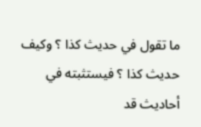ما تقول في حديث كذا ؟ وكيف حديث كذا ؟ فيستثبته في أحاديث قد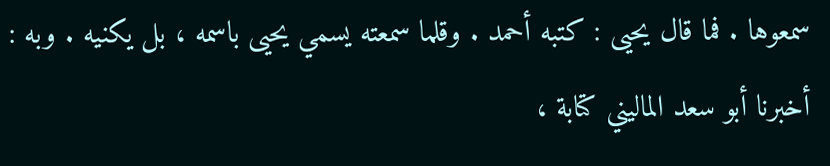سمعوها . فما قال يحيى : كتبه أحمد . وقلما سمعته يسمي يحيى باسمه ، بل يكنيه . وبه : أخبرنا أبو سعد الماليني كتابة ،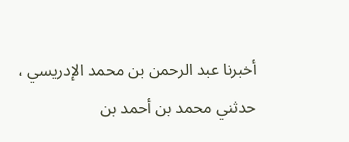أخبرنا عبد الرحمن بن محمد الإدريسي ، حدثني محمد بن أحمد بن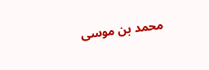محمد بن موسى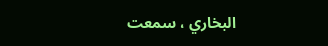البخاري ، سمعت